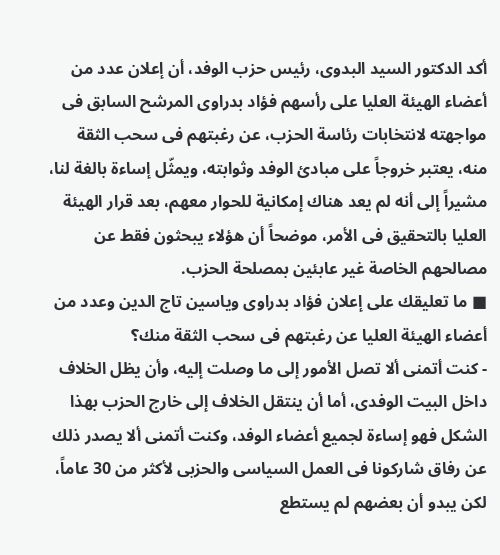أكد الدكتور السيد البدوى، رئيس حزب الوفد، أن إعلان عدد من أعضاء الهيئة العليا على رأسهم فؤاد بدراوى المرشح السابق فى مواجهته لانتخابات رئاسة الحزب، عن رغبتهم فى سحب الثقة منه، يعتبر خروجاً على مبادئ الوفد وثوابته، ويمثّل إساءة بالغة لنا، مشيراً إلى أنه لم يعد هناك إمكانية للحوار معهم، بعد قرار الهيئة العليا بالتحقيق فى الأمر، موضحاً أن هؤلاء يبحثون فقط عن مصالحهم الخاصة غير عابئين بمصلحة الحزب.
■ ما تعليقك على إعلان فؤاد بدراوى وياسين تاج الدين وعدد من أعضاء الهيئة العليا عن رغبتهم فى سحب الثقة منك؟
- كنت أتمنى ألا تصل الأمور إلى ما وصلت إليه، وأن يظل الخلاف داخل البيت الوفدى، أما أن ينتقل الخلاف إلى خارج الحزب بهذا الشكل فهو إساءة لجميع أعضاء الوفد، وكنت أتمنى ألا يصدر ذلك عن رفاق شاركونا فى العمل السياسى والحزبى لأكثر من 30 عاماً، لكن يبدو أن بعضهم لم يستطع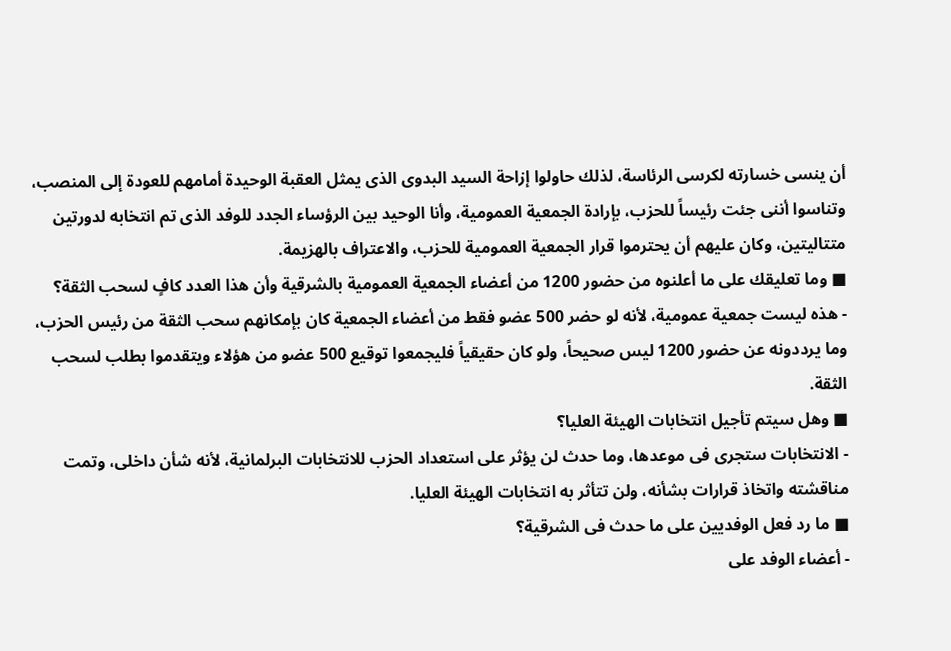أن ينسى خسارته لكرسى الرئاسة، لذلك حاولوا إزاحة السيد البدوى الذى يمثل العقبة الوحيدة أمامهم للعودة إلى المنصب، وتناسوا أننى جئت رئيساً للحزب، بإرادة الجمعية العمومية، وأنا الوحيد بين الرؤساء الجدد للوفد الذى تم انتخابه لدورتين متتاليتين، وكان عليهم أن يحترموا قرار الجمعية العمومية للحزب، والاعتراف بالهزيمة.
■ وما تعليقك على ما أعلنوه من حضور 1200 من أعضاء الجمعية العمومية بالشرقية وأن هذا العدد كافٍ لسحب الثقة؟
- هذه ليست جمعية عمومية، لأنه لو حضر 500 عضو فقط من أعضاء الجمعية كان بإمكانهم سحب الثقة من رئيس الحزب، وما يرددونه عن حضور 1200 ليس صحيحاً، ولو كان حقيقياً فليجمعوا توقيع 500 عضو من هؤلاء ويتقدموا بطلب لسحب الثقة.
■ وهل سيتم تأجيل انتخابات الهيئة العليا؟
- الانتخابات ستجرى فى موعدها، وما حدث لن يؤثر على استعداد الحزب للانتخابات البرلمانية، لأنه شأن داخلى، وتمت مناقشته واتخاذ قرارات بشأنه، ولن تتأثر به انتخابات الهيئة العليا.
■ ما رد فعل الوفديين على ما حدث فى الشرقية؟
- أعضاء الوفد على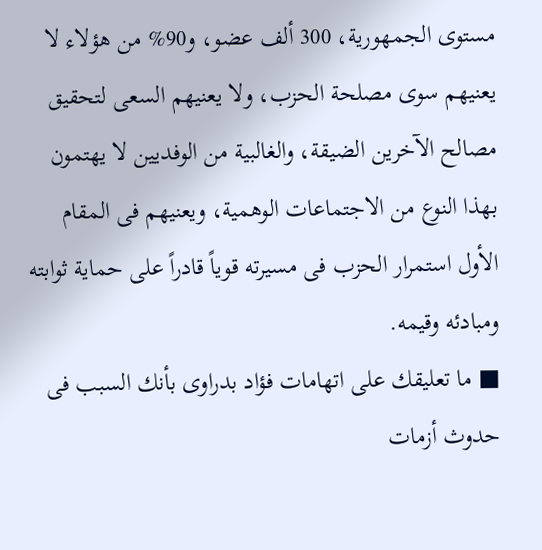مستوى الجمهورية، 300 ألف عضو، و90% من هؤلاء لا يعنيهم سوى مصلحة الحزب، ولا يعنيهم السعى لتحقيق مصالح الآخرين الضيقة، والغالبية من الوفديين لا يهتمون بهذا النوع من الاجتماعات الوهمية، ويعنيهم فى المقام الأول استمرار الحزب فى مسيرته قوياً قادراً على حماية ثوابته ومبادئه وقيمه.
■ ما تعليقك على اتهامات فؤاد بدراوى بأنك السبب فى حدوث أزمات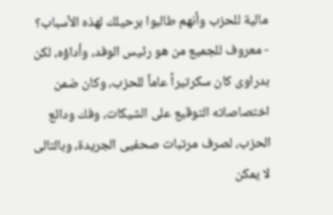مالية للحزب وأنهم طالبوا برحيلك لهذه الأسباب؟
- معروف للجميع من هو رئيس الوفد، وأداؤه، لكن بدراوى كان سكرتيراً عاماً للحزب، وكان ضمن اختصاصاته التوقيع على الشيكات، وفك ودائع الحزب، لصرف مرتبات صحفيى الجريدة، وبالتالى لا يمكن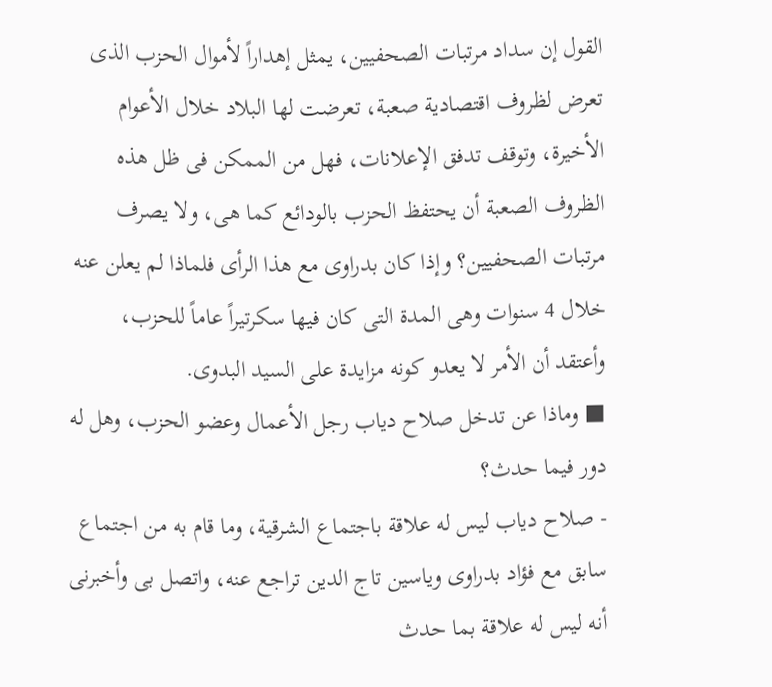القول إن سداد مرتبات الصحفيين، يمثل إهداراً لأموال الحزب الذى تعرض لظروف اقتصادية صعبة، تعرضت لها البلاد خلال الأعوام الأخيرة، وتوقف تدفق الإعلانات، فهل من الممكن فى ظل هذه الظروف الصعبة أن يحتفظ الحزب بالودائع كما هى، ولا يصرف مرتبات الصحفيين؟ وإذا كان بدراوى مع هذا الرأى فلماذا لم يعلن عنه خلال 4 سنوات وهى المدة التى كان فيها سكرتيراً عاماً للحزب، وأعتقد أن الأمر لا يعدو كونه مزايدة على السيد البدوى.
■ وماذا عن تدخل صلاح دياب رجل الأعمال وعضو الحزب، وهل له دور فيما حدث؟
- صلاح دياب ليس له علاقة باجتماع الشرقية، وما قام به من اجتماع سابق مع فؤاد بدراوى وياسين تاج الدين تراجع عنه، واتصل بى وأخبرنى أنه ليس له علاقة بما حدث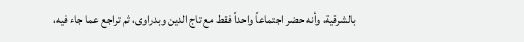بالشرقية، وأنه حضر اجتماعاً واحداً فقط مع تاج الدين وبدراوى، ثم تراجع عما جاء فيه،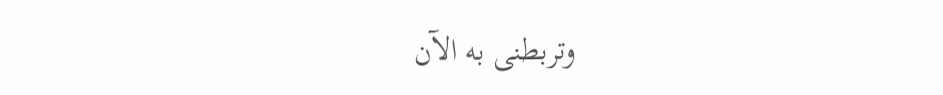وتربطنى به الآن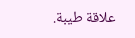علاقة طيبة.